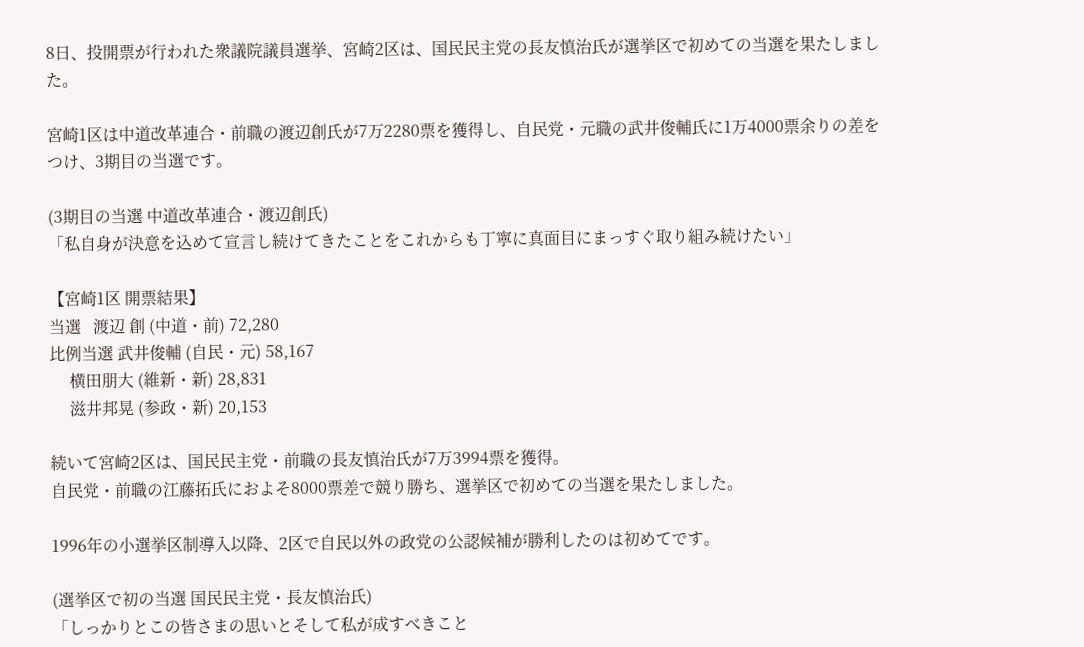8日、投開票が行われた衆議院議員選挙、宮崎2区は、国民民主党の長友慎治氏が選挙区で初めての当選を果たしました。

宮崎1区は中道改革連合・前職の渡辺創氏が7万2280票を獲得し、自民党・元職の武井俊輔氏に1万4000票余りの差をつけ、3期目の当選です。

(3期目の当選 中道改革連合・渡辺創氏)
「私自身が決意を込めて宣言し続けてきたことをこれからも丁寧に真面目にまっすぐ取り組み続けたい」

【宮崎1区 開票結果】
当選   渡辺 創 (中道・前) 72,280
比例当選 武井俊輔 (自民・元) 58,167
     横田朋大 (維新・新) 28,831
     滋井邦晃 (参政・新) 20,153

続いて宮崎2区は、国民民主党・前職の長友慎治氏が7万3994票を獲得。
自民党・前職の江藤拓氏におよそ8000票差で競り勝ち、選挙区で初めての当選を果たしました。

1996年の小選挙区制導入以降、2区で自民以外の政党の公認候補が勝利したのは初めてです。

(選挙区で初の当選 国民民主党・長友慎治氏)
「しっかりとこの皆さまの思いとそして私が成すべきこと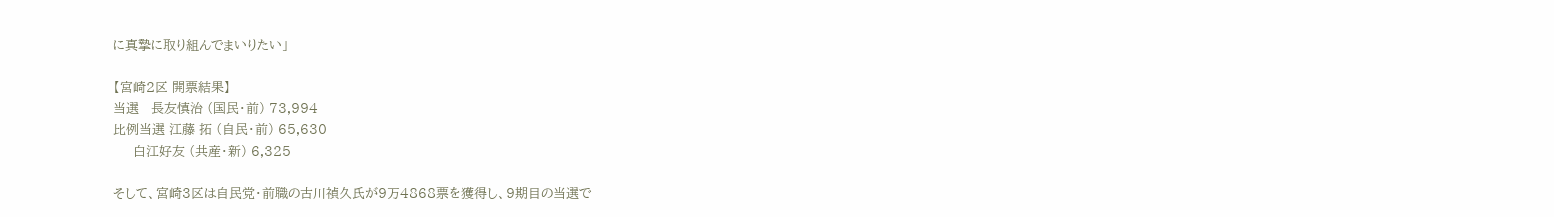に真摯に取り組んでまいりたい」

【宮崎2区 開票結果】
当選   長友慎治 (国民・前) 73,994
比例当選 江藤 拓 (自民・前) 65,630
     白江好友 (共産・新) 6,325

そして、宮崎3区は自民党・前職の古川禎久氏が9万4868票を獲得し、9期目の当選で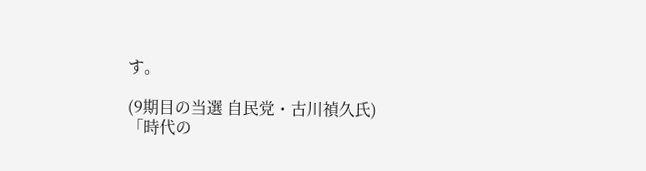す。

(9期目の当選 自民党・古川禎久氏)
「時代の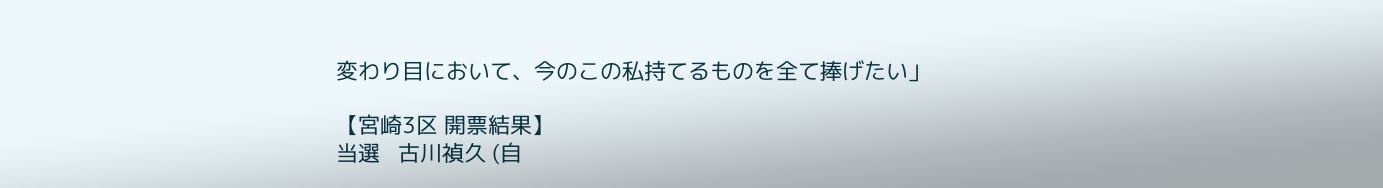変わり目において、今のこの私持てるものを全て捧げたい」

【宮崎3区 開票結果】
当選   古川禎久 (自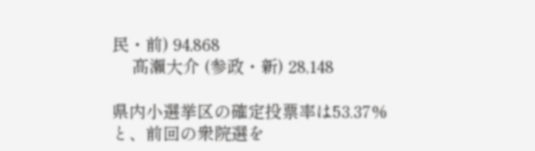民・前) 94,868
     髙瀨大介 (参政・新) 28,148

県内小選挙区の確定投票率は53.37%と、前回の衆院選を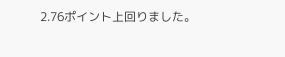2.76ポイント上回りました。